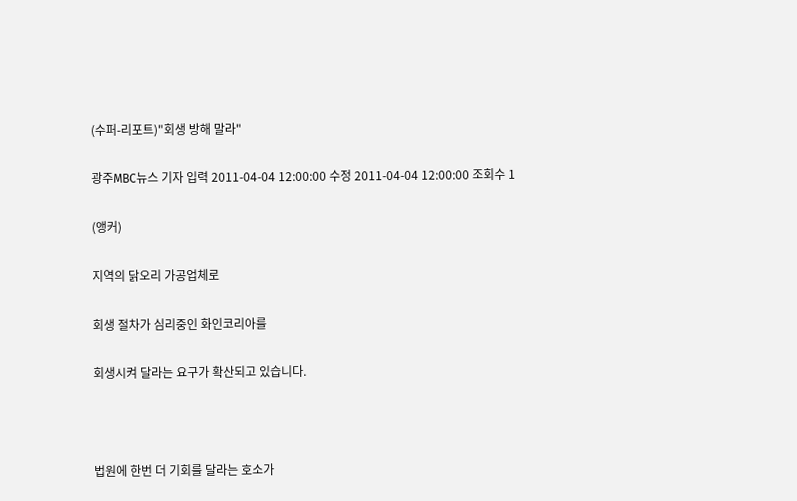(수퍼-리포트)"회생 방해 말라"

광주MBC뉴스 기자 입력 2011-04-04 12:00:00 수정 2011-04-04 12:00:00 조회수 1

(앵커)

지역의 닭오리 가공업체로

회생 절차가 심리중인 화인코리아를

회생시켜 달라는 요구가 확산되고 있습니다.



법원에 한번 더 기회를 달라는 호소가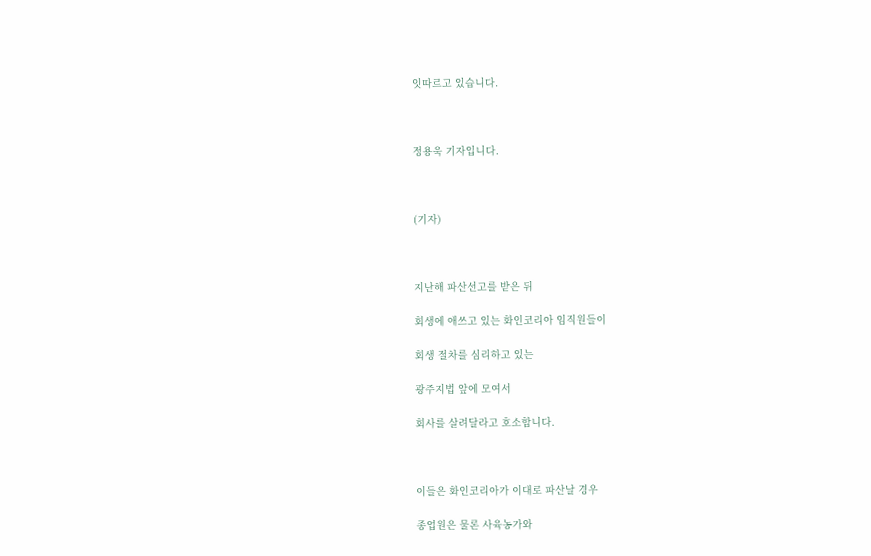잇따르고 있습니다.



정용욱 기자입니다.



(기자)



지난해 파산선고를 받은 뒤

회생에 애쓰고 있는 화인코리아 임직원들이

회생 절차를 심리하고 있는

광주지법 앞에 모여서

회사를 살려달라고 호소합니다.



이들은 화인코리아가 이대로 파산날 경우

종업원은 물론 사육농가와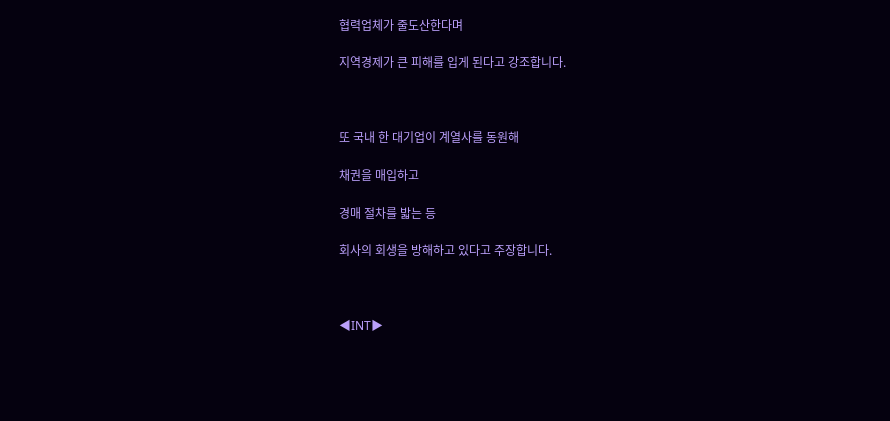협력업체가 줄도산한다며

지역경제가 큰 피해를 입게 된다고 강조합니다.



또 국내 한 대기업이 계열사를 동원해

채권을 매입하고

경매 절차를 밟는 등

회사의 회생을 방해하고 있다고 주장합니다.



◀INT▶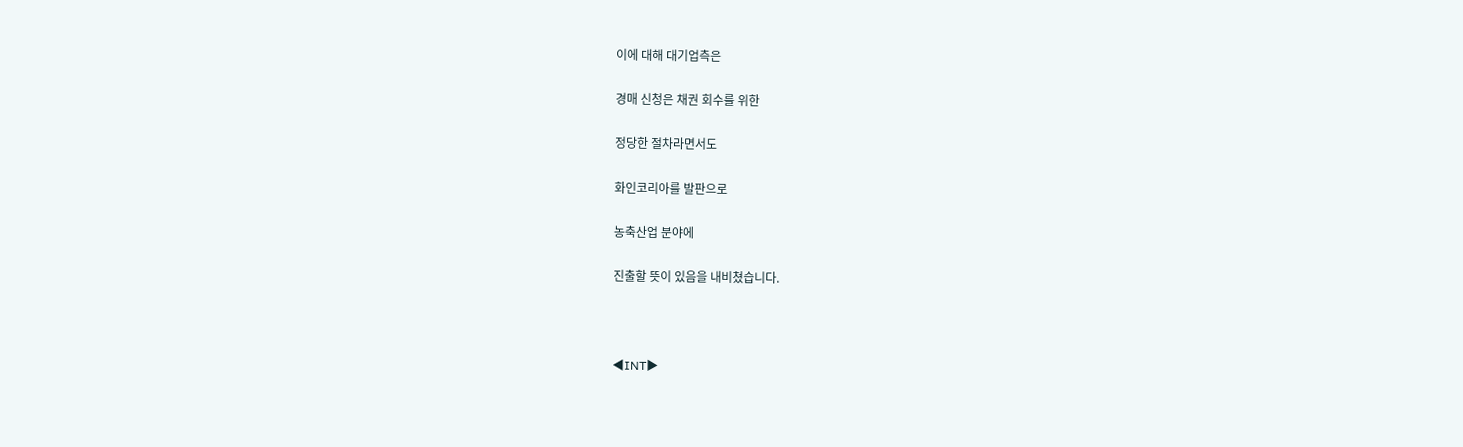이에 대해 대기업측은

경매 신청은 채권 회수를 위한

정당한 절차라면서도

화인코리아를 발판으로

농축산업 분야에

진출할 뜻이 있음을 내비쳤습니다.



◀INT▶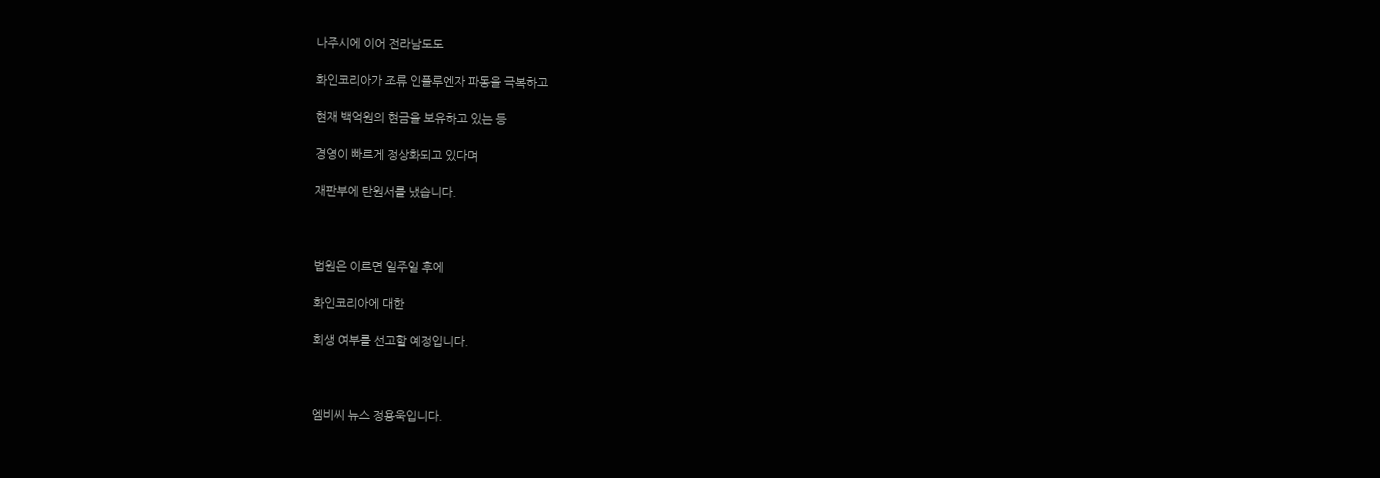나주시에 이어 전라남도도

화인코리아가 조류 인플루엔자 파동을 극복하고

현재 백억원의 현금을 보유하고 있는 등

경영이 빠르게 정상화되고 있다며

재판부에 탄원서를 냈습니다.



법원은 이르면 일주일 후에

화인코리아에 대한

회생 여부를 선고할 예정입니다.



엠비씨 뉴스 정용욱입니다.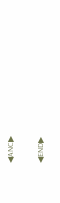◀ANC▶

◀END▶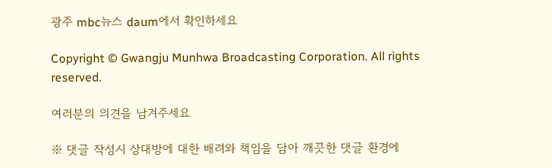광주 mbc뉴스 daum에서 확인하세요

Copyright © Gwangju Munhwa Broadcasting Corporation. All rights reserved.

여러분의 의견을 남겨주세요

※ 댓글 작성시 상대방에 대한 배려와 책임을 담아 깨끗한 댓글 환경에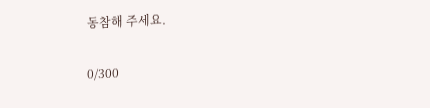동참해 주세요.

0/300